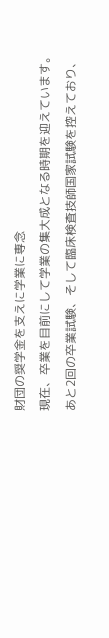財団の奨学金を支えに学業に専念
現在、卒業を目前にして学業の集大成となる時期を迎えています。あと2回の卒業試験、そして臨床検査技師国家試験を控えており、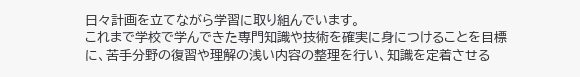日々計画を立てながら学習に取り組んでいます。
これまで学校で学んできた専門知識や技術を確実に身につけることを目標に、苦手分野の復習や理解の浅い内容の整理を行い、知識を定着させる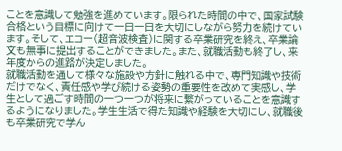ことを意識して勉強を進めています。限られた時間の中で、国家試験合格という目標に向けて一日一日を大切にしながら努力を続けています。そして、エコー(超音波検査)に関する卒業研究を終え、卒業論文も無事に提出することができました。また、就職活動も終了し、来年度からの進路が決定しました。
就職活動を通して様々な施設や方針に触れる中で、専門知識や技術だけでなく、責任感や学び続ける姿勢の重要性を改めて実感し、学生として過ごす時間の一つ一つが将来に繋がっていることを意識するようになりました。学生生活で得た知識や経験を大切にし、就職後も卒業研究で学ん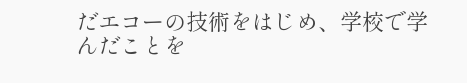だエコーの技術をはじめ、学校で学んだことを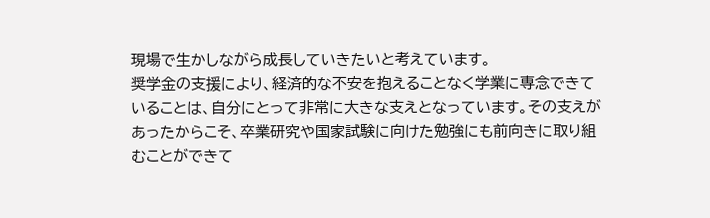現場で生かしながら成長していきたいと考えています。
奨学金の支援により、経済的な不安を抱えることなく学業に専念できていることは、自分にとって非常に大きな支えとなっています。その支えがあったからこそ、卒業研究や国家試験に向けた勉強にも前向きに取り組むことができて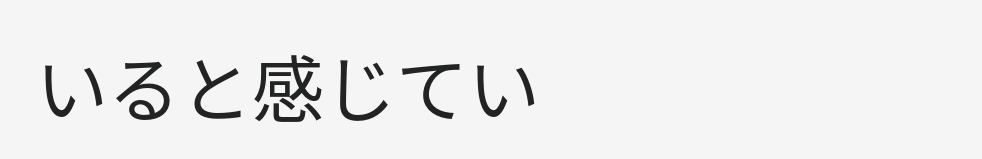いると感じてい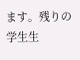ます。残りの学生生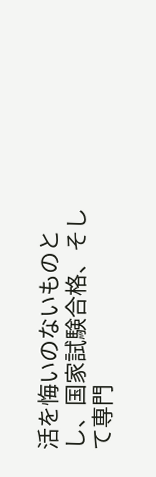活を悔いのないものとし、国家試験合格、そして専門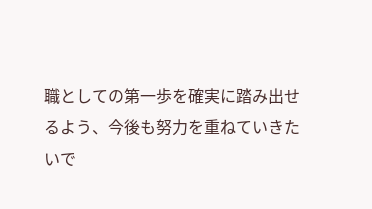職としての第一歩を確実に踏み出せるよう、今後も努力を重ねていきたいで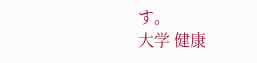す。
大学 健康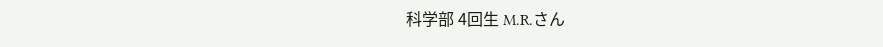科学部 4回生 M.R.さん